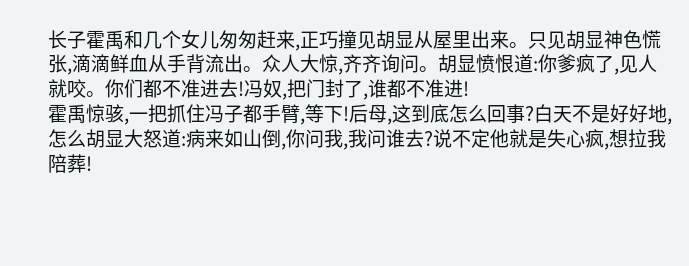长子霍禹和几个女儿匆匆赶来,正巧撞见胡显从屋里出来。只见胡显神色慌张,滴滴鲜血从手背流出。众人大惊,齐齐询问。胡显愤恨道:你爹疯了,见人就咬。你们都不准进去!冯奴,把门封了,谁都不准进!
霍禹惊骇,一把抓住冯子都手臂,等下!后母,这到底怎么回事?白天不是好好地,怎么胡显大怒道:病来如山倒,你问我,我问谁去?说不定他就是失心疯,想拉我陪葬!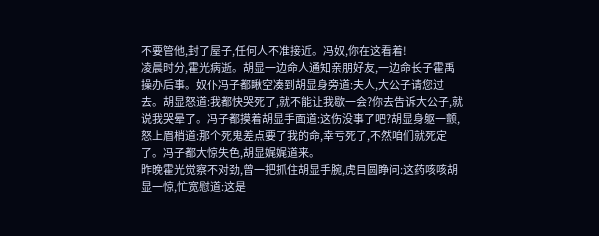不要管他,封了屋子,任何人不准接近。冯奴,你在这看着!
凌晨时分,霍光病逝。胡显一边命人通知亲朋好友,一边命长子霍禹操办后事。奴仆冯子都瞅空凑到胡显身旁道:夫人,大公子请您过去。胡显怒道:我都快哭死了,就不能让我歇一会?你去告诉大公子,就说我哭晕了。冯子都摸着胡显手面道:这伤没事了吧?胡显身躯一颤,怒上眉梢道:那个死鬼差点要了我的命,幸亏死了,不然咱们就死定了。冯子都大惊失色,胡显娓娓道来。
昨晚霍光觉察不对劲,曾一把抓住胡显手腕,虎目圆睁问:这药咳咳胡显一惊,忙宽慰道:这是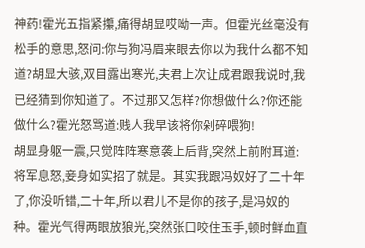神药!霍光五指紧攥,痛得胡显哎呦一声。但霍光丝毫没有松手的意思,怒问:你与狗冯眉来眼去你以为我什么都不知道?胡显大骇,双目露出寒光,夫君上次让成君跟我说时,我已经猜到你知道了。不过那又怎样?你想做什么?你还能做什么?霍光怒骂道:贱人我早该将你剁碎喂狗!
胡显身躯一震,只觉阵阵寒意袭上后背,突然上前附耳道:将军息怒,妾身如实招了就是。其实我跟冯奴好了二十年了,你没听错,二十年,所以君儿不是你的孩子,是冯奴的种。霍光气得两眼放狼光,突然张口咬住玉手,顿时鲜血直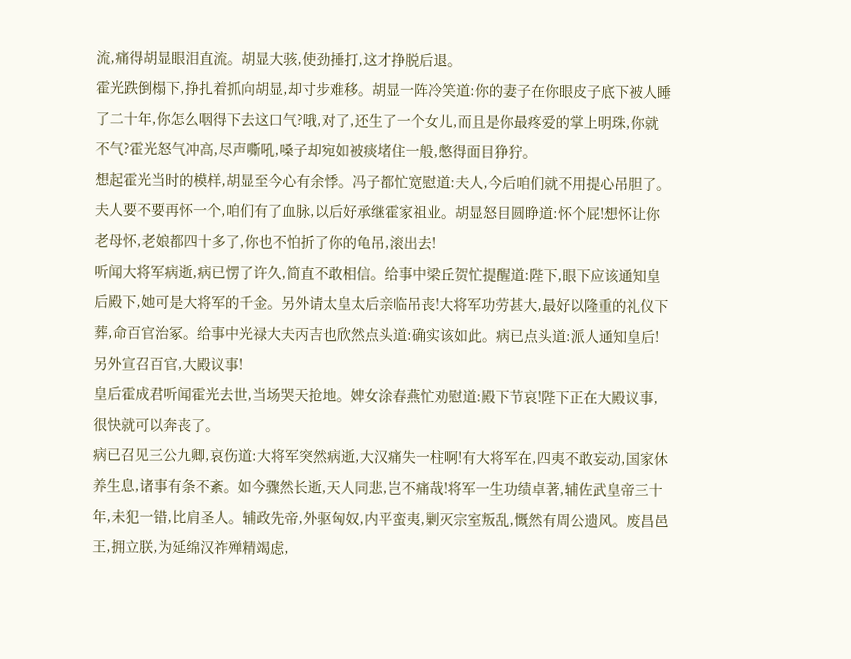流,痛得胡显眼泪直流。胡显大骇,使劲捶打,这才挣脱后退。
霍光跌倒榻下,挣扎着抓向胡显,却寸步难移。胡显一阵冷笑道:你的妻子在你眼皮子底下被人睡了二十年,你怎么咽得下去这口气?哦,对了,还生了一个女儿,而且是你最疼爱的掌上明珠,你就不气?霍光怒气冲高,尽声嘶吼,嗓子却宛如被痰堵住一般,憋得面目狰狞。
想起霍光当时的模样,胡显至今心有余悸。冯子都忙宽慰道:夫人,今后咱们就不用提心吊胆了。夫人要不要再怀一个,咱们有了血脉,以后好承继霍家祖业。胡显怒目圆睁道:怀个屁!想怀让你老母怀,老娘都四十多了,你也不怕折了你的龟吊,滚出去!
听闻大将军病逝,病已愣了许久,简直不敢相信。给事中梁丘贺忙提醒道:陛下,眼下应该通知皇后殿下,她可是大将军的千金。另外请太皇太后亲临吊丧!大将军功劳甚大,最好以隆重的礼仪下葬,命百官治冢。给事中光禄大夫丙吉也欣然点头道:确实该如此。病已点头道:派人通知皇后!另外宣召百官,大殿议事!
皇后霍成君听闻霍光去世,当场哭天抢地。婢女涂春燕忙劝慰道:殿下节哀!陛下正在大殿议事,很快就可以奔丧了。
病已召见三公九卿,哀伤道:大将军突然病逝,大汉痛失一柱啊!有大将军在,四夷不敢妄动,国家休养生息,诸事有条不紊。如今骤然长逝,天人同悲,岂不痛哉!将军一生功绩卓著,辅佐武皇帝三十年,未犯一错,比肩圣人。辅政先帝,外驱匈奴,内平蛮夷,剿灭宗室叛乱,慨然有周公遗风。废昌邑王,拥立朕,为延绵汉祚殚精竭虑,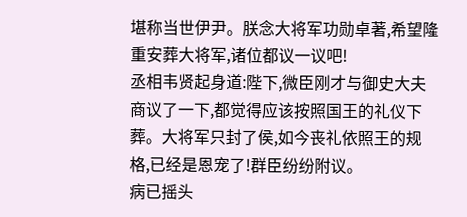堪称当世伊尹。朕念大将军功勋卓著,希望隆重安葬大将军,诸位都议一议吧!
丞相韦贤起身道:陛下,微臣刚才与御史大夫商议了一下,都觉得应该按照国王的礼仪下葬。大将军只封了侯,如今丧礼依照王的规格,已经是恩宠了!群臣纷纷附议。
病已摇头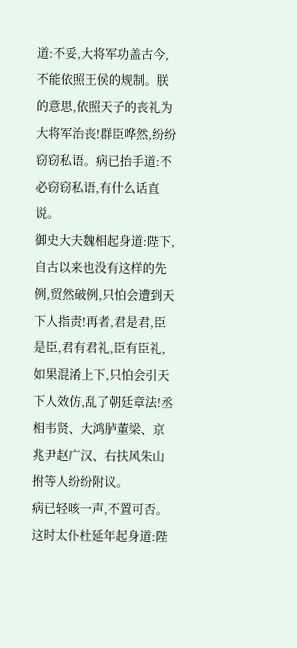道:不妥,大将军功盖古今,不能依照王侯的规制。朕的意思,依照天子的丧礼为大将军治丧!群臣哗然,纷纷窃窃私语。病已抬手道:不必窃窃私语,有什么话直说。
御史大夫魏相起身道:陛下,自古以来也没有这样的先例,贸然破例,只怕会遭到天下人指责!再者,君是君,臣是臣,君有君礼,臣有臣礼,如果混淆上下,只怕会引天下人效仿,乱了朝廷章法!丞相韦贤、大鸿胪董梁、京兆尹赵广汉、右扶风朱山拊等人纷纷附议。
病已轻咳一声,不置可否。这时太仆杜延年起身道:陛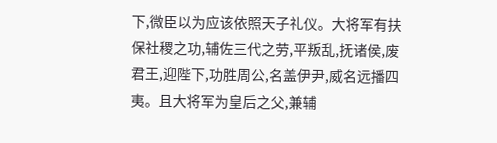下,微臣以为应该依照天子礼仪。大将军有扶保社稷之功,辅佐三代之劳,平叛乱,抚诸侯,废君王,迎陛下,功胜周公,名盖伊尹,威名远播四夷。且大将军为皇后之父,兼辅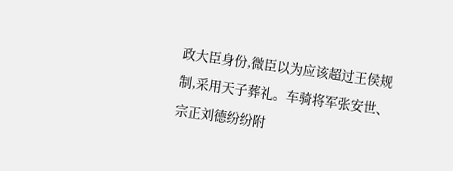政大臣身份,微臣以为应该超过王侯规制,采用天子葬礼。车骑将军张安世、宗正刘德纷纷附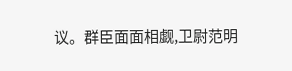议。群臣面面相觑,卫尉范明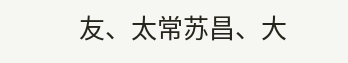友、太常苏昌、大